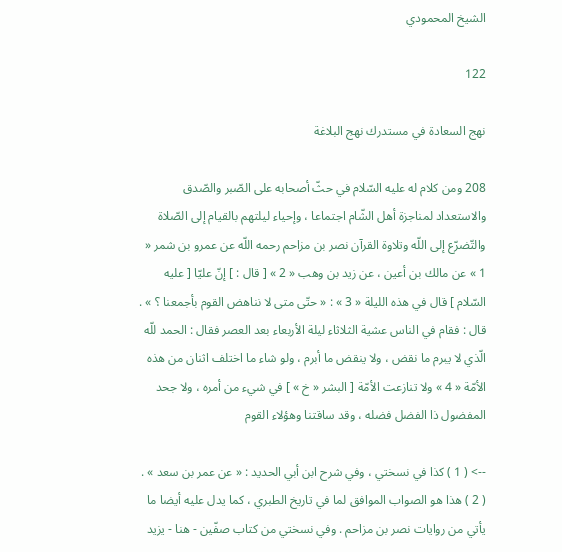الشيخ المحمودي

122

نهج السعادة في مستدرك نهج البلاغة

208 ومن كلام له عليه السّلام في حثّ أصحابه على الصّبر والصّدق والاستعداد لمناجزة أهل الشّام اجتماعا ، وإحياء ليلتهم بالقيام إلى الصّلاة والتّضرّع إلى اللّه وتلاوة القرآن نصر بن مزاحم رحمه اللّه عن عمرو بن شمر « 1 » عن مالك بن أعين ، عن زيد بن وهب « 2 » [ قال : ] إنّ عليّا [ عليه السّلام ] قال في هذه الليلة « 3 » : « حتّى متى لا نناهض القوم بأجمعنا ؟ » . قال : فقام في الناس عشية الثلاثاء ليلة الأربعاء بعد العصر فقال : الحمد للّه الّذي لا يبرم ما نقض ، ولا ينقض ما أبرم ، ولو شاء ما اختلف اثنان من هذه الأمّة « 4 » ولا تنازعت الأمّة [ البشر « خ » ] في شيء من أمره ، ولا جحد المفضول ذا الفضل فضله ، وقد ساقتنا وهؤلاء القوم

--> ( 1 ) كذا في نسختي ، وفي شرح ابن أبي الحديد : « عن عمر بن سعد » . ( 2 ) هذا هو الصواب الموافق لما في تاريخ الطبري ، كما يدل عليه أيضا ما يأتي من روايات نصر بن مزاحم . وفي نسختي من كتاب صفّين - هنا - يزيد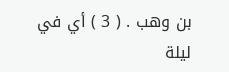بن وهب . ( 3 ) أي في ليلة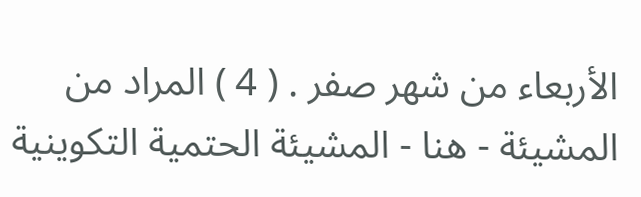الأربعاء من شهر صفر . ( 4 ) المراد من المشيئة - هنا - المشيئة الحتمية التكوينية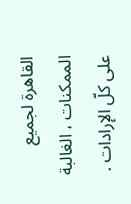القاهرة لجميع الممكنات ، الغالبة على كلّ الإرادات .